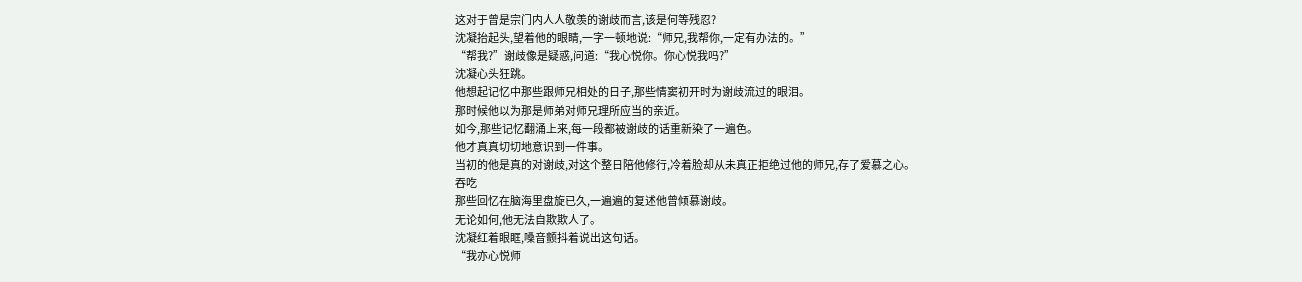这对于曾是宗门内人人敬羡的谢歧而言,该是何等残忍?
沈凝抬起头,望着他的眼睛,一字一顿地说:“师兄,我帮你,一定有办法的。”
“帮我?”谢歧像是疑惑,问道:“我心悦你。你心悦我吗?”
沈凝心头狂跳。
他想起记忆中那些跟师兄相处的日子,那些情窦初开时为谢歧流过的眼泪。
那时候他以为那是师弟对师兄理所应当的亲近。
如今,那些记忆翻涌上来,每一段都被谢歧的话重新染了一遍色。
他才真真切切地意识到一件事。
当初的他是真的对谢歧,对这个整日陪他修行,冷着脸却从未真正拒绝过他的师兄,存了爱慕之心。
吞吃
那些回忆在脑海里盘旋已久,一遍遍的复述他曾倾慕谢歧。
无论如何,他无法自欺欺人了。
沈凝红着眼眶,嗓音颤抖着说出这句话。
“我亦心悦师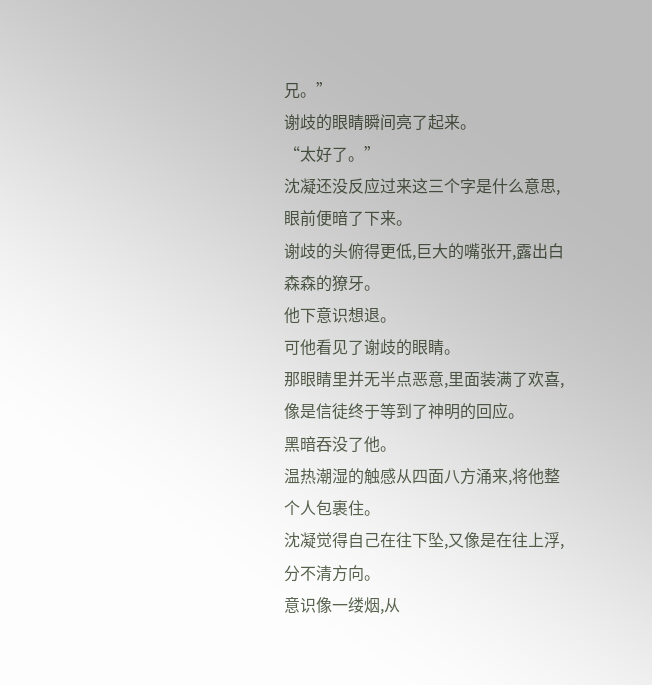兄。”
谢歧的眼睛瞬间亮了起来。
“太好了。”
沈凝还没反应过来这三个字是什么意思,眼前便暗了下来。
谢歧的头俯得更低,巨大的嘴张开,露出白森森的獠牙。
他下意识想退。
可他看见了谢歧的眼睛。
那眼睛里并无半点恶意,里面装满了欢喜,像是信徒终于等到了神明的回应。
黑暗吞没了他。
温热潮湿的触感从四面八方涌来,将他整个人包裹住。
沈凝觉得自己在往下坠,又像是在往上浮,分不清方向。
意识像一缕烟,从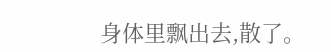身体里飘出去,散了。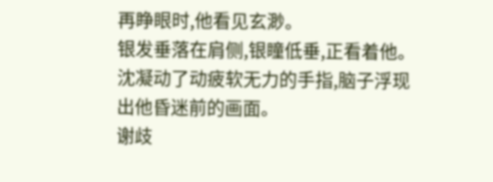再睁眼时,他看见玄渺。
银发垂落在肩侧,银瞳低垂,正看着他。
沈凝动了动疲软无力的手指,脑子浮现出他昏迷前的画面。
谢歧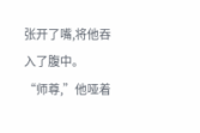张开了嘴,将他吞入了腹中。
“师尊,”他哑着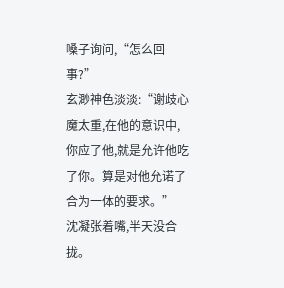嗓子询问,“怎么回事?”
玄渺神色淡淡:“谢歧心魔太重,在他的意识中,你应了他,就是允许他吃了你。算是对他允诺了合为一体的要求。”
沈凝张着嘴,半天没合拢。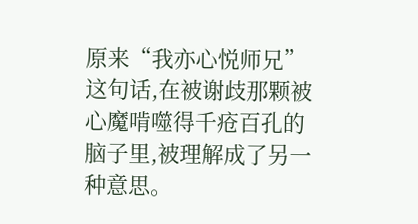原来“我亦心悦师兄”这句话,在被谢歧那颗被心魔啃噬得千疮百孔的脑子里,被理解成了另一种意思。